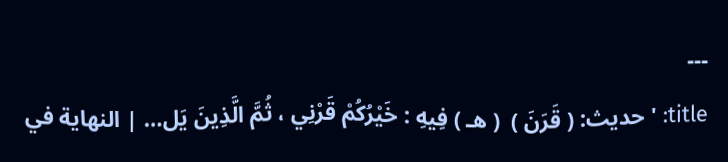---
title: 'حديث: ( قَرَنَ )  ( هـ ) فِيهِ : خَيْرُكُمْ قَرْنِي ، ثُمَّ الَّذِينَ يَل… | النهاية في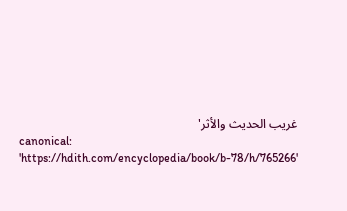غريب الحديث والأثر'
canonical: 'https://hdith.com/encyclopedia/book/b-78/h/765266'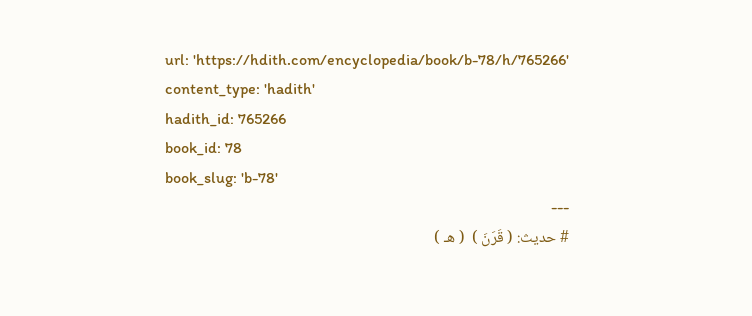url: 'https://hdith.com/encyclopedia/book/b-78/h/765266'
content_type: 'hadith'
hadith_id: 765266
book_id: 78
book_slug: 'b-78'
---
# حديث: ( قَرَنَ )  ( هـ )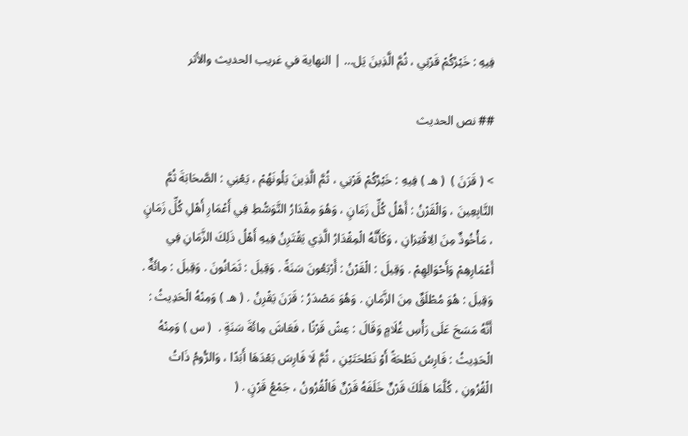فِيهِ : خَيْرُكُمْ قَرْنِي ، ثُمَّ الَّذِينَ يَل… | النهاية في غريب الحديث والأثر

## نص الحديث

> ( قَرَنَ )  ( هـ ) فِيهِ : خَيْرُكُمْ قَرْنِي ، ثُمَّ الَّذِينَ يَلُونَهُمْ ، يَعْنِي : الصَّحَابَةَ ثُمَّ التَّابِعِينَ ، وَالْقَرْنُ : أَهْلُ كُلِّ زَمَانٍ ، وَهُوَ مِقْدَارُ التَّوَسُّطِ فِي أَعْمَارِ أَهْلِ كُلِّ زَمَانٍ ، مَأْخُوذٌ مِنَ الِاقْتِرَانِ ، وَكَأَنَّهُ الْمِقْدَارُ الَّذِي يَقْتَرِنُ فِيهِ أَهْلُ ذَلِكَ الزَّمَانِ فِي أَعْمَارِهِمْ وَأَحْوَالِهِمْ . وَقِيلَ : الْقَرْنُ : أَرْبَعُونَ سَنَةً . وَقِيلَ : ثَمَانُونَ . وَقِيلَ : مِائَةٌ . وَقِيلَ : هُوَ مُطْلَقٌ مِنَ الزَّمَانِ . وَهُوَ مَصْدَرُ : قَرَنَ يَقْرِنُ . ( هـ ) وَمِنْهُ الْحَدِيثُ : أَنَّهُ مَسَحَ عَلَى رَأْسِ غُلَامٍ وَقَالَ : عِشْ قَرْنًا ، فَعَاشَ مِائَةَ سَنَةٍ .  ( س ) وَمِنْهُ الْحَدِيثُ : فَارِسُ نَطْحَةً أَوْ نَطْحَتَيْنِ ، ثُمَّ لَا فَارِسَ بَعْدَهَا أَبَدًا ، وَالرُّومُ ذَاتُ الْقُرُونِ ، كُلَّمَا هَلَكَ قَرْنٌ خَلَفَهُ قَرْنٌ فَالْقُرُونُ ، جَمْعُ قَرْنٍ . (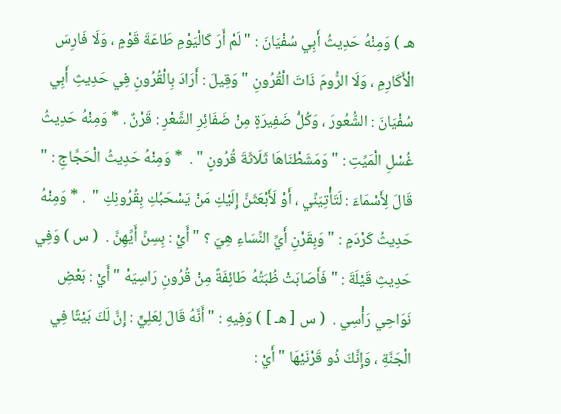هـ ) وَمِنْهُ حَدِيثُ أَبِي سُفْيَانَ : " لَمْ أَرَ كَالْيَوْمِ طَاعَةَ قَوْمٍ ، وَلَا فَارِسَ الْأَكَارِمِ ، وَلَا الرُّومَ ذَاتَ الْقُرُونِ " وَقِيلَ : أَرَادَ بِالْقُرُونِ فِي حَدِيثِ أَبِي سُفْيَانَ : الشُّعُورَ ، وَكُلُّ ضَفِيرَةٍ مِنْ ضَفَائِرِ الشَّعْرِ : قَرْنٌ . * وَمِنْهُ حَدِيثُ غُسْلِ الْمَيِّتِ : " وَمَشَطْنَاهَا ثَلَاثَةَ قُرُونٍ " .  * وَمِنْهُ حَدِيثُ الْحَجَّاجِ : " قَالَ لِأَسْمَاءَ : لَتَأْتِيَنِّي ، أَوْ لَأَبْعَثَنَّ إِلَيْكِ مَنْ يَسْحَبُكِ بِقُرُونِكِ "  . * وَمِنْهُ حَدِيثُ كَرْدَمٍ : " وَبِقَرْنِ أَيِّ النِّسَاءِ هِيَ ؟ " أَيْ : بِسِنِّ أَيِّهِنَّ .  ( س ) وَفِي حَدِيثِ قَيْلَةَ : " فَأَصَابَتْ ظُبَتُهُ طَائِفَةً مِنْ قُرُونِ رَاسِيَهْ " أَيْ : بَعْضِ نَوَاحِي رَأْسِي .  ( س [ هـ ] ) وَفِيهِ : " أَنَّهُ قَالَ لِعَلِيٍّ : إِنَّ لَكَ بَيْتًا فِي الْجَنَّةِ ، وَإِنَّكَ ذُو قَرْنَيْهَا " أَيْ :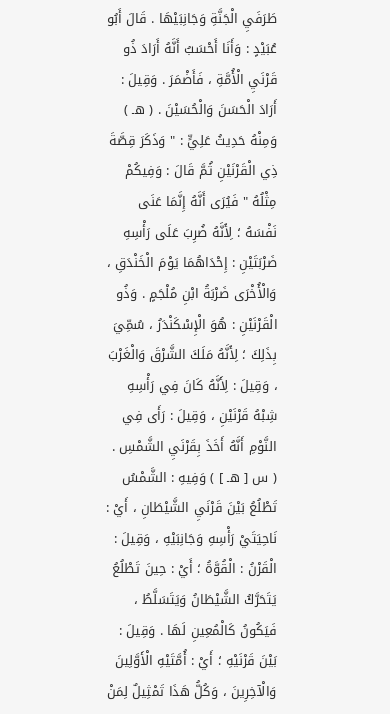طَرَفَيِ الْجَنَّةِ وَجَانِبَيْهَا . قَالَ أَبُو عُبَيْدٍ : وَأَنَا أَحْسَبُ أَنَّهُ أَرَادَ ذُو قَرْنَيِ الْأُمَّةِ ، فَأَضْمَرَ . وَقِيلَ : أَرَادَ الْحَسَنَ وَالْحُسَيْنَ . ( هـ ) وَمِنْهُ حَدِيثُ عَلِيٍّ : " وَذَكَرَ قِصَّةَ ذِي الْقَرْنَيْنِ ثُمَّ قَالَ : وَفِيكُمْ مِثْلُهُ " فَيُرَى أَنَّهُ إِنَّمَا عَنَى نَفْسَهُ ؛ لِأَنَّهُ ضُرِبَ عَلَى رَأْسِهِ ضَرْبَتَيْنِ : إِحْدَاهُمَا يَوْمَ الْخَنْدَقِ ، وَالْأُخْرَى ضَرْبَةُ ابْنِ مُلْجَمٍ . وَذُو الْقَرْنَيْنِ : هُوَ الْإِسْكَنْدَرُ ، سُمِّيَ بِذَلِكَ ؛ لِأَنَّهُ مَلَكَ الشَّرْقَ وَالْغَرْبَ ، وَقِيلَ : لِأَنَّهُ كَانَ فِي رَأْسِهِ شِبْهُ قَرْنَيْنِ ، وَقِيلَ : رَأَى فِي النَّوْمِ أَنَّهُ أَخَذَ بِقَرْنَيِ الشَّمْسِ .  ( س [ هـ ] ) وَفِيهِ : الشَّمْسُ تَطْلُعُ بَيْنَ قَرْنَيِ الشَّيْطَانِ ، أَيْ : نَاحِيَتَيْ رَأْسِهِ وَجَانِبَيْهِ ، وَقِيلَ : الْقَرْنُ : الْقُوَّةُ ؛ أَيْ : حِينَ تَطْلُعُ يَتَحَرَّكُ الشَّيْطَانُ وَيَتَسَلَّطُ ، فَيَكُونُ كَالْمُعِينِ لَهَا . وَقِيلَ : بَيْنَ قَرْنَيْهِ ؛ أَيْ : أُمَّتَيْهِ الْأَوَّلِينَ وَالْآخِرِينَ ، وَكُلُّ هَذَا تَمْثِيلٌ لِمَنْ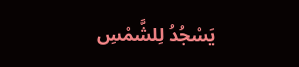يَسْجُدُ لِلشَّمْسِ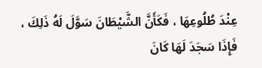عِنْدَ طُلُوعِهَا ، فَكَأَنَّ الشَّيْطَانَ سَوَّلَ لَهُ ذَلِكَ ، فَإِذَا سَجَدَ لَهَا كَانَ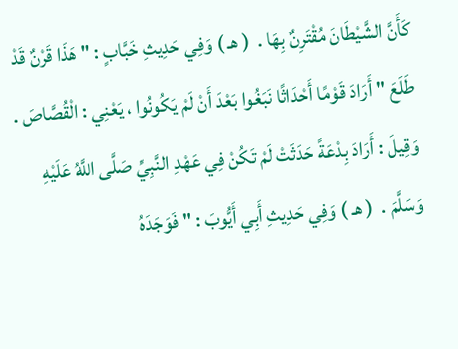كَأَنَّ الشَّيْطَانَ مُقْتَرِنٌ بِهَا .  ( هـ ) وَفِي حَدِيثِ خَبَّابٍ : " هَذَا قَرْنٌ قَدْ طَلَعَ " أَرَادَ قَوْمًا أَحْدَاثًا نَبَغُوا بَعْدَ أَنْ لَمْ يَكُونُوا ، يَعْنِي : الْقُصَّاصَ . وَقِيلَ : أَرَادَ بِدْعَةً حَدَثَتْ لَمْ تَكُنْ فِي عَهْدِ النَّبِيِّ صَلَّى اللَّهُ عَلَيْهِ وَسَلَّمَ .  ( هـ ) وَفِي حَدِيثِ أَبِي أَيُّوبَ : " فَوَجَدَهُ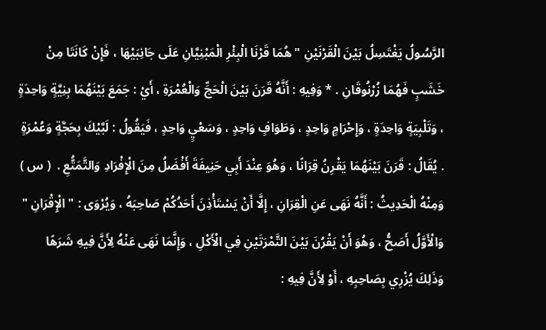الرَّسُولُ يَغْتَسِلُ بَيْنَ الْقَرْنَيْنِ " هُمَا قَرْنَا الْبِئْرِ الْمَبْنِيَّانِ عَلَى جَانِبَيْهَا ، فَإِنْ كَانَتَا مِنْ خَشَبٍ فَهُمَا زُرْنُوقَانِ . * وَفِيهِ : أَنَّهُ قَرَنَ بَيْنَ الْحَجِّ وَالْعُمْرَةِ ، أَيْ : جَمَعَ بَيْنَهُمَا بِنِيَّةٍ وَاحِدَةٍ ، وَتَلْبِيَةٍ وَاحِدَةٍ ، وَإِحْرَامٍ وَاحِدٍ ، وَطَوَافٍ وَاحِدٍ ، وَسَعْيٍ وَاحِدٍ ، فَيَقُولُ : لَبَّيْكَ بِحَجَّةٍ وَعُمْرَةٍ . يُقَالُ : قَرَنَ بَيْنَهُمَا يَقْرِنُ قِرَانًا ، وَهُوَ عِنْدَ أَبِي حَنِيفَةَ أَفْضَلُ مِنَ الْإِفْرَادِ وَالتَّمَتُّعِ .  ( س ) وَمِنْهُ الْحَدِيثُ : أَنَّهُ نَهَى عَنِ الْقِرَانِ ، إِلَّا أَنْ يَسْتَأْذِنَ أَحَدُكُمْ صَاحِبَهُ ، وَيُرْوَى : " الْإِقْرَانِ " وَالْأَوَّلُ أَصَحُّ ، وَهُوَ أَنْ يَقْرُنَ بَيْنَ التَّمْرَتَيْنِ فِي الْأَكْلِ ، وَإِنَّمَا نَهَى عَنْهُ لِأَنَّ فِيهِ شَرَهًا وَذَلِكَ يُزْرِي بِصَاحِبِهِ ، أَوْ لِأَنَّ فِيهِ :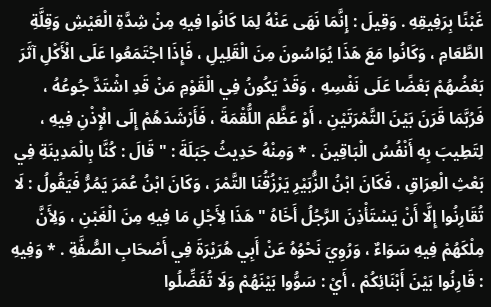غَبْنًا بِرَفِيقِهِ . وَقِيلَ : إِنَّمَا نَهَى عَنْهُ لِمَا كَانُوا فِيهِ مِنْ شِدَّةِ الْعَيْشِ وَقِلَّةِ الطَّعَامِ ، وَكَانُوا مَعَ هَذَا يُوَاسُونَ مِنَ الْقَلِيلِ ، فَإِذَا اجْتَمَعُوا عَلَى الْأَكْلِ آثَرَ بَعْضُهُمْ بَعْضًا عَلَى نَفْسِهِ ، وَقَدْ يَكُونُ فِي الْقَوْمِ مَنْ قَدِ اشْتَدَّ جُوعُهُ ، فَرُبَّمَا قَرَنَ بَيْنَ التَّمْرَتَيْنِ ، أَوْ عَظَّمَ اللُّقْمَةَ ، فَأَرْشَدَهُمْ إِلَى الْإِذْنِ فِيهِ ، لِتَطِيبَ بِهِ أَنْفُسُ الْبَاقِينَ . * وَمِنْهُ حَدِيثُ جَبَلَةَ : " قَالَ : كُنَّا بِالْمَدِينَةِ فِي بَعْثِ الْعِرَاقِ ، فَكَانَ ابْنُ الزُّبَيْرِ يَرْزُقُنَا التَّمْرَ ، وَكَانَ ابْنُ عُمَرَ يَمُرُّ فَيَقُولُ : لَا تُقَارِنُوا إِلَّا أَنْ يَسْتَأْذِنَ الرَّجُلُ أَخَاهُ " هَذَا لِأَجْلِ مَا فِيهِ مِنَ الْغَبْنِ ، وَلِأَنَّ مِلْكَهُمْ فِيهِ سَوَاءٌ ، وَرُوِيَ نَحْوُهُ عَنْ أَبِي هُرَيْرَةَ فِي أَصْحَابِ الصُّفَّةِ . * وَفِيهِ : قَارِنُوا بَيْنَ أَبْنَائِكُمْ ، أَيْ : سَوُّوا بَيْنَهُمْ وَلَا تُفَضِّلُوا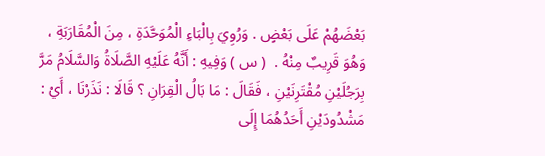بَعْضَهُمْ عَلَى بَعْضٍ . وَرُوِيَ بِالْبَاءِ الْمُوَحَّدَةِ ، مِنَ الْمُقَارَبَةِ ، وَهُوَ قَرِيبٌ مِنْهُ .  ( س ) وَفِيهِ : أَنَّهُ عَلَيْهِ الصَّلَاةُ وَالسَّلَامُ مَرَّ بِرَجُلَيْنِ مُقْتَرِنَيْنِ ، فَقَالَ : مَا بَالُ الْقِرَانِ ؟ قَالَا : نَذَرْنَا ، أَيْ : مَشْدُودَيْنِ أَحَدُهُمَا إِلَى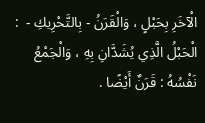الْآخَرِ بِحَبْلٍ ، وَالْقَرَنُ - بِالتَّحْرِيكِ -  : الْحَبْلُ الَّذِي يُشَدَّانِ بِهِ ، وَالْجَمْعُ نَفْسُهُ : قَرَنٌ أَيْضًا .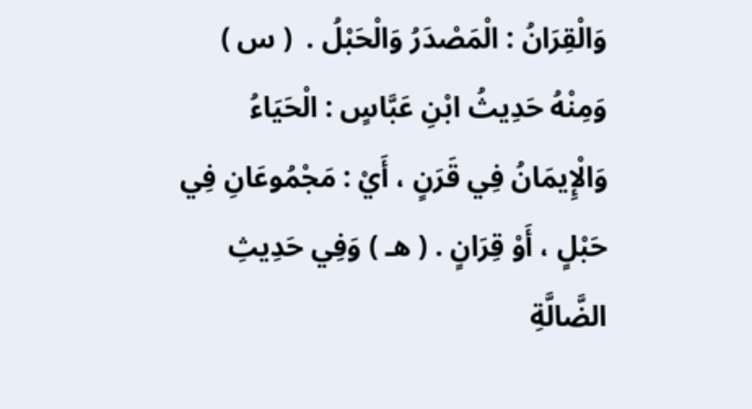وَالْقِرَانُ : الْمَصْدَرُ وَالْحَبْلُ .  ( س ) وَمِنْهُ حَدِيثُ ابْنِ عَبَّاسٍ : الْحَيَاءُ وَالْإِيمَانُ فِي قَرَنٍ ، أَيْ : مَجْمُوعَانِ فِي حَبْلٍ ، أَوْ قِرَانٍ . ( هـ ) وَفِي حَدِيثِ الضَّالَّةِ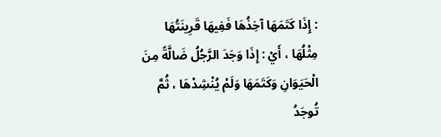: إِذَا كَتَمَهَا آخِذُهَا فَفِيهَا قَرِينَتُهَا مِثْلُهَا ، أَيْ : إِذَا وَجَدَ الرَّجُلُ ضَالَّةً مِنَ الْحَيَوَانِ وَكَتَمَهَا وَلَمْ يُنْشِدْهَا ، ثُمَّ تُوجَدُ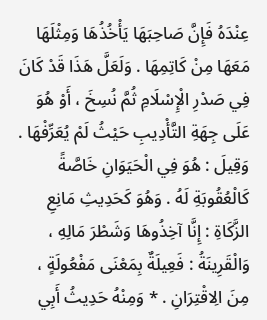عِنْدَهُ فَإِنَّ صَاحِبَهَا يَأْخُذُهَا وَمِثْلَهَا مَعَهَا مِنْ كَاتِمِهَا . وَلَعَلَّ هَذَا قَدْ كَانَ فِي صَدْرِ الْإِسْلَامِ ثُمَّ نُسِخَ ، أَوْ هُوَ عَلَى جِهَةِ التَّأْدِيبِ حَيْثُ لَمْ يُعَرِّفْهَا . وَقِيلَ : هُوَ فِي الْحَيَوَانِ خَاصَّةً كَالْعُقُوبَةِ لَهُ . وَهُوَ كَحَدِيثِ مَانِعِ الزَّكَاةِ : إِنَّا آخِذُوهَا وَشَطْرَ مَالِهِ ، وَالْقَرِينَةُ : فَعِيلَةٌ بِمَعْنَى مَفْعُولَةٍ ، مِنَ الِاقْتِرَانِ . * وَمِنْهُ حَدِيثُ أَبِي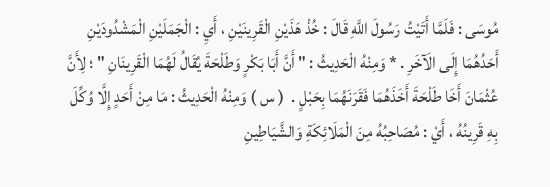مُوسَى : فَلَمَّا أَتَيْتُ رَسُولَ اللَّهِ قَالَ : خُذْ هَذَيْنِ الْقَرِينَيْنِ ، أَيِ : الْجَمَلَيْنِ الْمَشْدُودَيْنِ أَحَدُهُمَا إِلَى الَآخَرِ . * وَمِنْهُ الْحَدِيثُ : " أَنَّ أَبَا بَكْرٍ وَطَلْحَةَ يُقَالُ لَهُمَا الْقَرِينَانِ " ؛ لِأَنَّ عُثْمَانَ أَخَا طَلْحَةَ أَخَذَهُمَا فَقَرَنَهُمَا بِحَبْلٍ .  ( س ) وَمِنْهُ الْحَدِيثُ : مَا مِنْ أَحَدٍ إِلَّا وُكِّلَ بِهِ قَرِينُهُ ، أَيْ : مُصَاحِبُهُ مِنَ الْمَلَائِكَةِ وَالشَّيَاطِينِ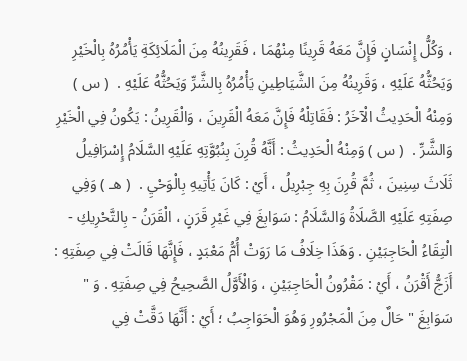، وَكُلُّ إِنْسَانٍ فَإِنَّ مَعَهُ قَرِينًا مِنْهُمَا ، فَقَرِينُهُ مِنَ الْمَلَائِكَةِ يَأْمُرُهُ بِالْخَيْرِ وَيَحُثُّهُ عَلَيْهِ ، وَقَرِينُهُ مِنَ الشَّيَاطِينِ يَأْمُرُهُ بِالشَّرِّ وَيَحُثُّهُ عَلَيْهِ .  ( س ) وَمِنْهُ الْحَدِيثُ الْآخَرُ : فَقَاتِلْهُ فَإِنَّ مَعَهُ الْقَرِينَ ، وَالْقَرِينُ : يَكُونُ فِي الْخَيْرِ وَالشَّرِّ .  ( س ) وَمِنْهُ الْحَدِيثُ : أَنَّهُ قُرِنَ بِنُبُوَّتِهِ عَلَيْهِ السَّلَامُ إِسْرَافِيلُ ثَلَاثَ سِنِينَ ، ثُمَّ قُرِنَ بِهِ جِبْرِيلُ ، أَيْ : كَانَ يَأْتِيهِ بِالْوَحْيِ .  ( هـ ) وَفِي صِفَتِهِ عَلَيْهِ الصَّلَاةُ وَالسَّلَامُ : سَوَابِغَ فِي غَيْرِ قَرَنٍ ، الْقَرَنُ - بِالتَّحْرِيكِ - الْتِقَاءُ الْحَاجِبَيْنِ . وَهَذَا خِلَافُ مَا رَوَتْ أُمُّ مَعْبَدٍ ، فَإِنَّهَا قَالَتْ فِي صِفَتِهِ : أَزَجُّ أَقْرَنُ ، أَيْ : مَقْرُونُ الْحَاجِبَيْنِ ، وَالْأَوَّلُ الصَّحِيحُ فِي صِفَتِهِ . وَ " سَوَابِغَ " حَالٌ مِنَ الْمَجْرُورِ وَهُوَ الْحَوَاجِبُ ؛ أَيْ : أَنَّهَا دَقَّتْ فِي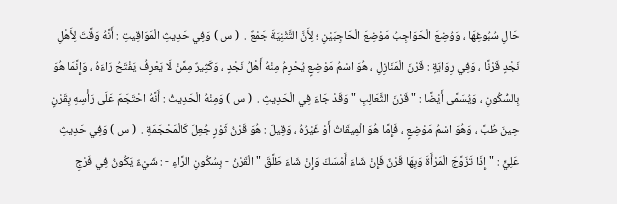حَالِ سُبُوغِهَا ، وَوُضِعَ الْحَوَاجِبُ مَوْضِعَ الْحَاجِبَيْنِ ؛ لِأَنَّ التَّثْنِيَةَ جَمْعٌ .  ( س ) وَفِي حَدِيثِ الْمَوَاقِيتِ : أَنَّهُ وَقَّتَ لِأَهْلِ نَجْدٍ قَرْنًا ، وَفِي رِوَايَةٍ : قَرْنَ الْمَنَازِلِ ، هُوَ اسْمُ مَوْضِعٍ يُحْرِمُ مِنْهُ أَهْلُ نَجْدٍ ، وَكَثِيرٌ مِمَّنْ لَا يَعْرِفُ يَفْتَحُ رَاءَهُ ، وَإِنَّمَا هُوَ بِالسُّكُونِ ، وَيُسَمَّى أَيْضًا : " قَرْنَ الثَّعَالِبِ " وَقَدْ جَاءَ فِي الْحَدِيثِ .  ( س ) وَمِنْهُ الْحَدِيثُ : أَنَّهُ احْتَجَمَ عَلَى رَأْسِهِ بِقَرْنٍ حِينَ طُبَّ ، وَهُوَ اسْمُ مَوْضِعٍ ، فَإِمَّا هُوَ الْمِيقَاتُ أَوْ غَيْرُهُ ، وَقِيلَ : هُوَ قَرْنُ ثَوْرٍ جُعِلَ كَالْمَحْجَمَةِ .  ( س ) وَفِي حَدِيثِ عَلِيٍّ : " إِذَا تَزَوَّجَ الْمَرْأَةَ وَبِهَا قَرْنٌ فَإِنْ شَاءَ أَمْسَكَ وَإِنْ شَاءَ طَلَّقَ " الْقَرْنُ - بِسُكُونِ الرَّاءِ - : شَيْءٌ يَكُونُ فِي فَرْجِ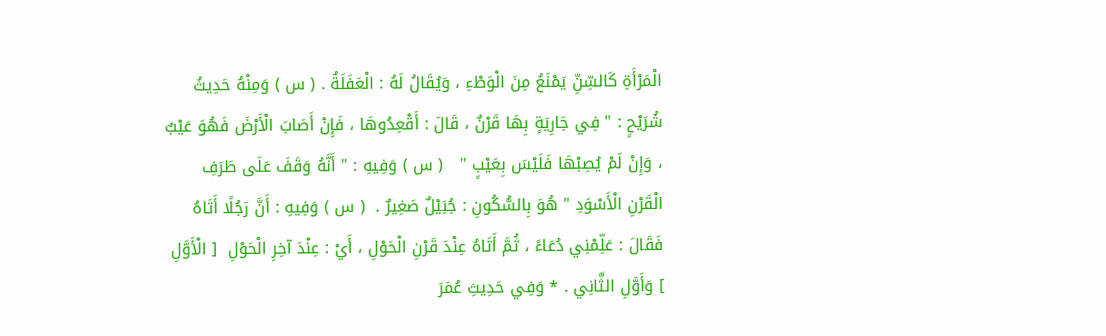الْمَرْأَةِ كَالسِّنِّ يَمْنَعُ مِنَ الْوَطْءِ ، وَيُقَالُ لَهُ : الْعَفَلَةُ . ( س ) وَمِنْهُ حَدِيثُ شُرَيْحٍ : " فِي جَارِيَةٍ بِهَا قَرْنٌ ، قَالَ : أَقْعِدُوهَا ، فَإِنْ أَصَابَ الْأَرْضَ فَهُوَ عَيْبٌ ، وَإِنْ لَمْ يُصِبْهَا فَلَيْسَ بِعَيْبٍ "   ( س ) وَفِيهِ : " أَنَّهُ وَقَفَ عَلَى طَرَفِ الْقَرْنِ الْأَسْوَدِ " هُوَ بِالسُّكُونِ : جُبَيْلٌ صَغِيرٌ .  ( س ) وَفِيهِ : أَنَّ رَجُلًا أَتَاهُ فَقَالَ : عَلِّمْنِي دُعَاءً ، ثُمَّ أَتَاهُ عِنْدَ قَرْنِ الْحَوْلِ ، أَيْ : عِنْدَ آخِرِ الْحَوْلِ  [ الْأَوَّلِ ] وَأَوَّلِ الثَّانِي . * وَفِي حَدِيثِ عُمَرَ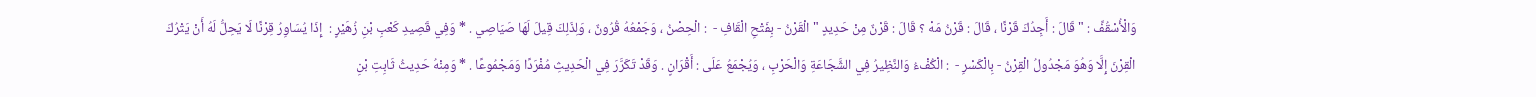وَالْأُسْقُفِّ : " قَالَ : أَجِدُكَ قَرْنًا ، قَالَ : قَرْنُ مَهْ ؟ قَالَ : قَرْنٌ مِنْ حَدِيدٍ " الْقَرْنُ - بِفَتْحِ الْقَافِ -  : الْحِصْنُ ، وَجَمْعُهُ قُرُونٌ ، وَلِذَلِكَ قِيلَ لَهَا صَيَاصِي . * وَفِي قَصِيدِ كَعْبِ بْنِ زُهَيْرٍ :  إِذَا يُسَاوِرُ قِرْنًا لَا يَحِلُّ لَهُ أَنْ يَتْرُكَ الْقِرْنَ إِلَّا وَهُوَ مَجْدُولُ الْقِرْنُ - بِالْكَسْرِ -  : الْكُفْءُ وَالنَّظِيرُ فِي الشَّجَاعَةِ وَالْحَرْبِ ، وَيُجْمَعُ عَلَى : أَقْرَانٍ . وَقَدْ تَكَرَّرَ فِي الْحَدِيثِ مُفْرَدًا وَمَجْمُوعًا . * وَمِنْهُ حَدِيثُ ثَابِتِ بْنِ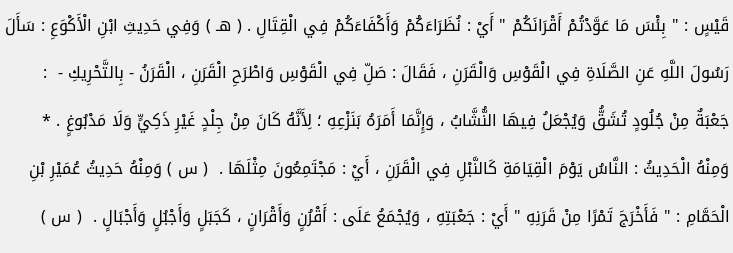قَيْسٍ : " بِئْسَ مَا عَوَّدْتُمْ أَقْرَانَكُمْ " أَيْ : نُظَرَاءَكُمْ وَأَكْفَاءَكُمْ فِي الْقِتَالِ . ( هـ ) وَفِي حَدِيثِ ابْنِ الْأَكْوَعِ : سَأَلَ رَسُولَ اللَّهِ عَنِ الصَّلَاةِ فِي الْقَوْسِ وَالْقَرَنِ ، فَقَالَ : صَلِّ فِي الْقَوْسِ وَاطْرَحِ الْقَرَنِ ، الْقَرَنُ - بِالتَّحْرِيكِ -  : جَعْبَةٌ مِنْ جُلُودٍ تُشَقُّ وَيُجْعَلُ فِيهَا النُّشَّابُ ، وَإِنَّمَا أَمَرَهُ بَنَزْعِهِ ؛ لِأَنَّهُ كَانَ مِنْ جِلْدٍ غَيْرِ ذَكِيٍّ وَلَا مَدْبُوغٍ . * وَمِنْهُ الْحَدِيثُ : النَّاسُ يَوْمَ الْقِيَامَةِ كَالنَّبْلِ فِي الْقَرَنِ ، أَيْ : مَجْتَمِعُونَ مِثْلَهَا .  ( س ) وَمِنْهُ حَدِيثُ عُمَيْرِ بْنِ الْحَمَّامِ : " فَأَخْرَجَ تَمْرًا مِنْ قَرَنِهِ " أَيْ : جَعْبَتِهِ ، وَيُجْمَعُ عَلَى : أَقْرُنٍ وَأَقْرَانٍ ، كَجَبَلٍ وَأَجْبُلٍ وَأَجْبَالٍ .  ( س )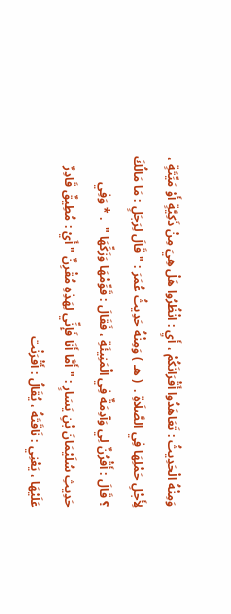وَمِنْهُ الْحَدِيثُ : تَعَاهَدُوا أَقْرَانَكُمْ ، أَيِ : انْظُرُوا هَلْ هِيَ مِنْ ذَكِيَّةٍ أَوْ مَيِّتَةٍ ، لِأَجْلِ حَمْلِهَا فِي الصَّلَاةِ .  ( هـ ) وَمِنْهُ حَدِيثُ عُمَرَ : " قَالَ لِرَجَلٍ : مَا مَالُكَ ؟ قَالَ : أَقْرُنٌ لِي وَآدِمَةٌ فِي الْمَنِيئَةِ ، فَقَالَ : قَوِّمْهَا وَزَكِّهَا "  . * وَفِي حَدِيثِ سُلَيْمَانَ بْنِ يَسَارٍ : " أَمَّا أَنَا فَإِنِّي لِهَذِهِ مُقْرِنٌ " أَيْ : مُطِيقٌ قَادِرٌ عَلَيْهَا ، يَعْنِي : نَاقَتَهُ ، يُقَالُ : أَقْرَنْت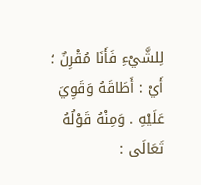لِلشَّيْءِ فَأَنَا مُقْرِنٌ ؛ أَيْ : أَطَاقَهُ وَقَوِيَ عَلَيْهِ . وَمِنْهُ قَوْلُهُ تَعَالَى :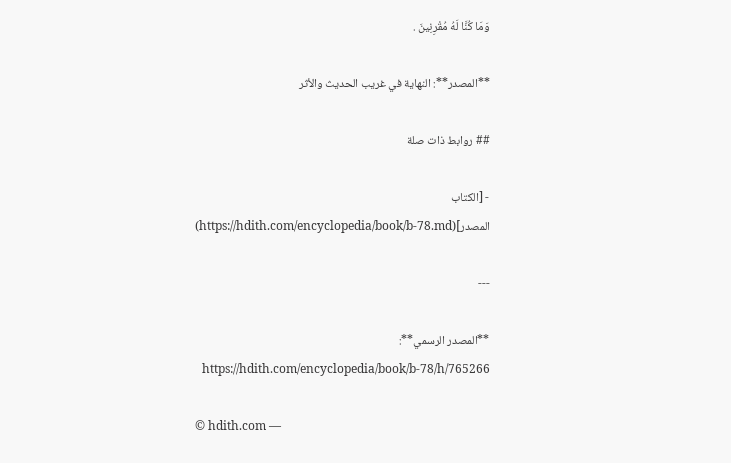وَمَا كُنَّا لَهُ مُقْرِنِينَ .

**المصدر**: النهاية في غريب الحديث والأثر

## روابط ذات صلة

- [الكتاب المصدر](https://hdith.com/encyclopedia/book/b-78.md)

---

**المصدر الرسمي**: https://hdith.com/encyclopedia/book/b-78/h/765266

© hdith.com —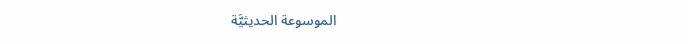الموسوعة الحديثيَّة